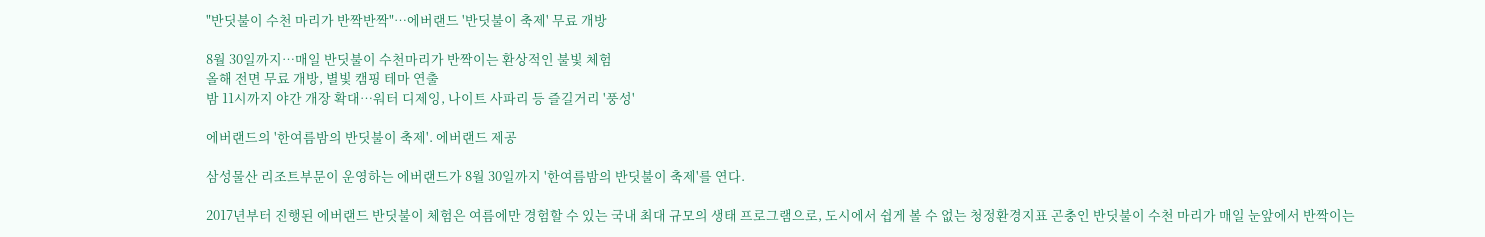"반딧불이 수천 마리가 반짝반짝"…에버랜드 '반딧불이 축제' 무료 개방

8월 30일까지…매일 반딧불이 수천마리가 반짝이는 환상적인 불빛 체험
올해 전면 무료 개방, 별빛 캠핑 테마 연출
밤 11시까지 야간 개장 확대…워터 디제잉, 나이트 사파리 등 즐길거리 '풍성'

에버랜드의 '한여름밤의 반딧불이 축제'. 에버랜드 제공

삼성물산 리조트부문이 운영하는 에버랜드가 8월 30일까지 '한여름밤의 반딧불이 축제'를 연다.

2017년부터 진행된 에버랜드 반딧불이 체험은 여름에만 경험할 수 있는 국내 최대 규모의 생태 프로그램으로, 도시에서 쉽게 볼 수 없는 청정환경지표 곤충인 반딧불이 수천 마리가 매일 눈앞에서 반짝이는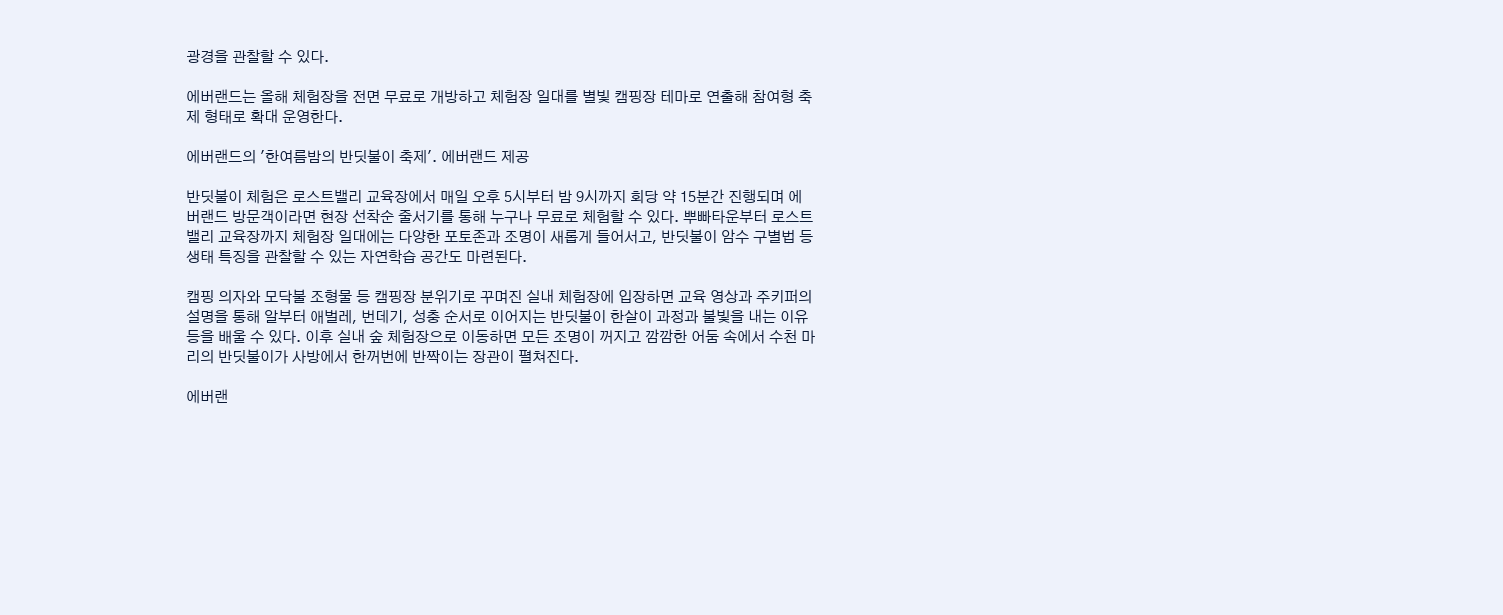광경을 관찰할 수 있다.

에버랜드는 올해 체험장을 전면 무료로 개방하고 체험장 일대를 별빛 캠핑장 테마로 연출해 참여형 축제 형태로 확대 운영한다.

에버랜드의 '한여름밤의 반딧불이 축제'. 에버랜드 제공

반딧불이 체험은 로스트밸리 교육장에서 매일 오후 5시부터 밤 9시까지 회당 약 15분간 진행되며 에버랜드 방문객이라면 현장 선착순 줄서기를 통해 누구나 무료로 체험할 수 있다. 뿌빠타운부터 로스트밸리 교육장까지 체험장 일대에는 다양한 포토존과 조명이 새롭게 들어서고, 반딧불이 암수 구별법 등 생태 특징을 관찰할 수 있는 자연학습 공간도 마련된다.

캠핑 의자와 모닥불 조형물 등 캠핑장 분위기로 꾸며진 실내 체험장에 입장하면 교육 영상과 주키퍼의 설명을 통해 알부터 애벌레, 번데기, 성충 순서로 이어지는 반딧불이 한살이 과정과 불빛을 내는 이유 등을 배울 수 있다. 이후 실내 숲 체험장으로 이동하면 모든 조명이 꺼지고 깜깜한 어둠 속에서 수천 마리의 반딧불이가 사방에서 한꺼번에 반짝이는 장관이 펼쳐진다.

에버랜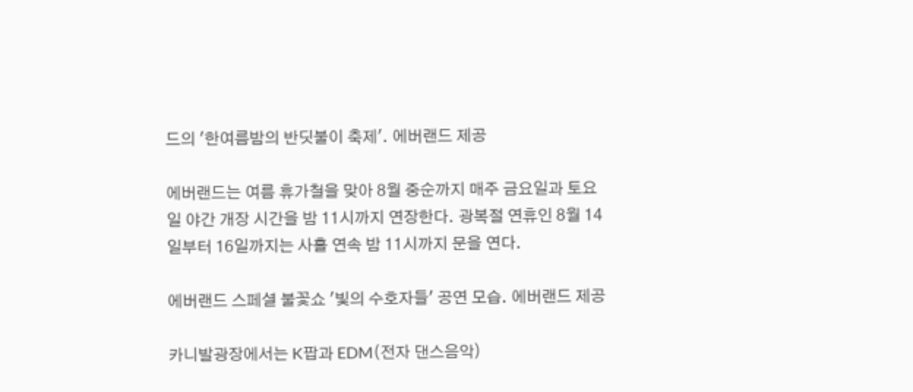드의 '한여름밤의 반딧불이 축제'. 에버랜드 제공

에버랜드는 여름 휴가철을 맞아 8월 중순까지 매주 금요일과 토요일 야간 개장 시간을 밤 11시까지 연장한다. 광복절 연휴인 8월 14일부터 16일까지는 사흘 연속 밤 11시까지 문을 연다.

에버랜드 스페셜 불꽃쇼 '빛의 수호자들' 공연 모습. 에버랜드 제공

카니발광장에서는 K팝과 EDM(전자 댄스음악)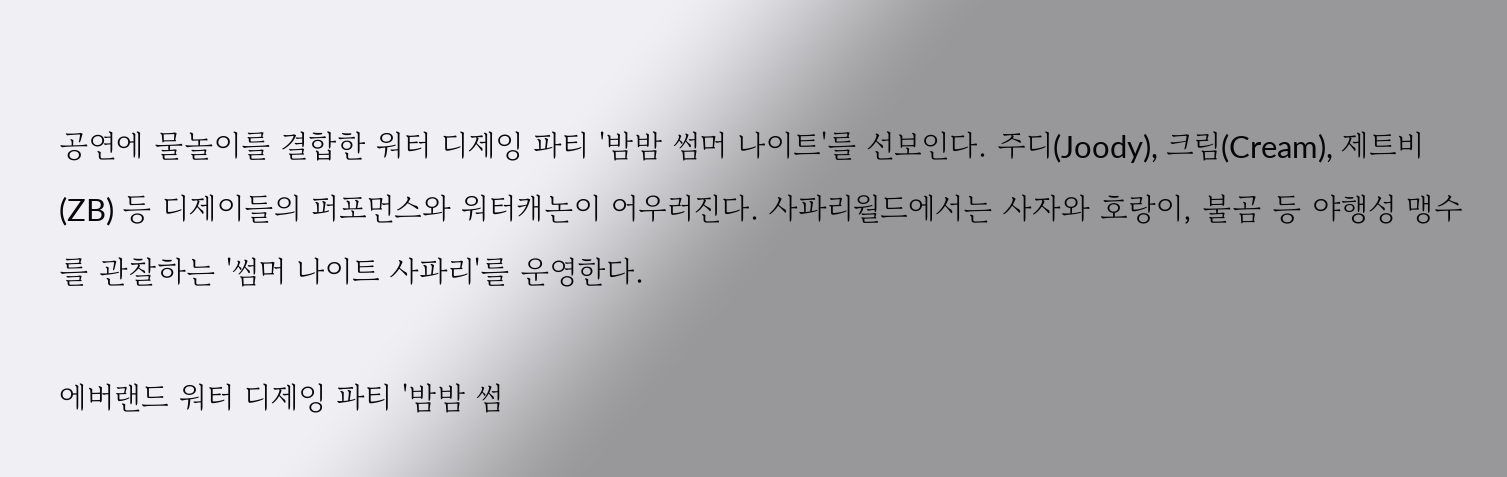공연에 물놀이를 결합한 워터 디제잉 파티 '밤밤 썸머 나이트'를 선보인다. 주디(Joody), 크림(Cream), 제트비(ZB) 등 디제이들의 퍼포먼스와 워터캐논이 어우러진다. 사파리월드에서는 사자와 호랑이, 불곰 등 야행성 맹수를 관찰하는 '썸머 나이트 사파리'를 운영한다.

에버랜드 워터 디제잉 파티 '밤밤 썸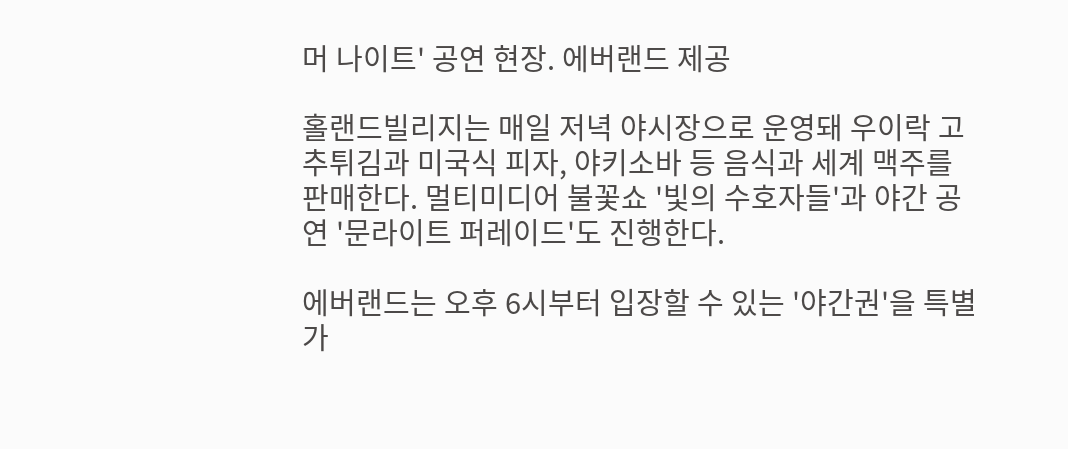머 나이트' 공연 현장. 에버랜드 제공

홀랜드빌리지는 매일 저녁 야시장으로 운영돼 우이락 고추튀김과 미국식 피자, 야키소바 등 음식과 세계 맥주를 판매한다. 멀티미디어 불꽃쇼 '빛의 수호자들'과 야간 공연 '문라이트 퍼레이드'도 진행한다.

에버랜드는 오후 6시부터 입장할 수 있는 '야간권'을 특별 가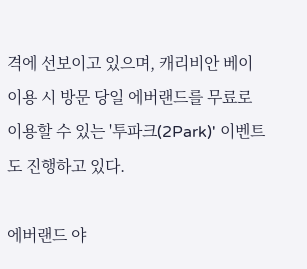격에 선보이고 있으며, 캐리비안 베이 이용 시 방문 당일 에버랜드를 무료로 이용할 수 있는 '투파크(2Park)' 이벤트도 진행하고 있다.

에버랜드 야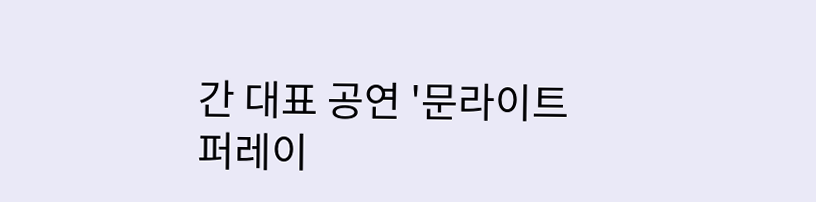간 대표 공연 '문라이트 퍼레이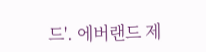드'. 에버랜드 제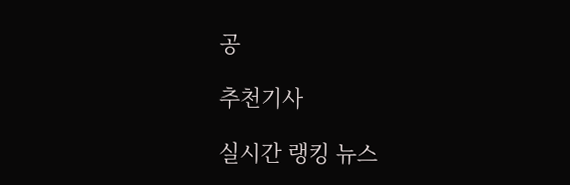공

추천기사

실시간 랭킹 뉴스